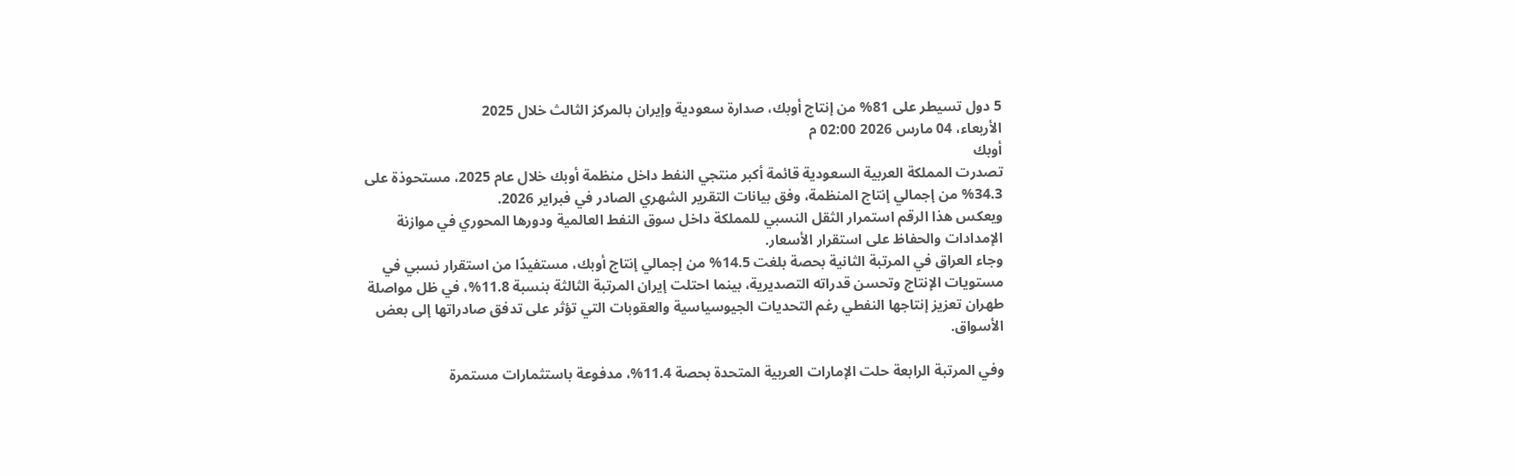5 دول تسيطر على 81% من إنتاج أوبك، صدارة سعودية وإيران بالمركز الثالث خلال 2025
الأربعاء، 04 مارس 2026 02:00 م
أوبك
تصدرت المملكة العربية السعودية قائمة أكبر منتجي النفط داخل منظمة أوبك خلال عام 2025، مستحوذة على 34.3% من إجمالي إنتاج المنظمة، وفق بيانات التقرير الشهري الصادر في فبراير 2026.
ويعكس هذا الرقم استمرار الثقل النسبي للمملكة داخل سوق النفط العالمية ودورها المحوري في موازنة الإمدادات والحفاظ على استقرار الأسعار.
وجاء العراق في المرتبة الثانية بحصة بلغت 14.5% من إجمالي إنتاج أوبك، مستفيدًا من استقرار نسبي في مستويات الإنتاج وتحسن قدراته التصديرية، بينما احتلت إيران المرتبة الثالثة بنسبة 11.8%، في ظل مواصلة طهران تعزيز إنتاجها النفطي رغم التحديات الجيوسياسية والعقوبات التي تؤثر على تدفق صادراتها إلى بعض الأسواق.

وفي المرتبة الرابعة حلت الإمارات العربية المتحدة بحصة 11.4%، مدفوعة باستثمارات مستمرة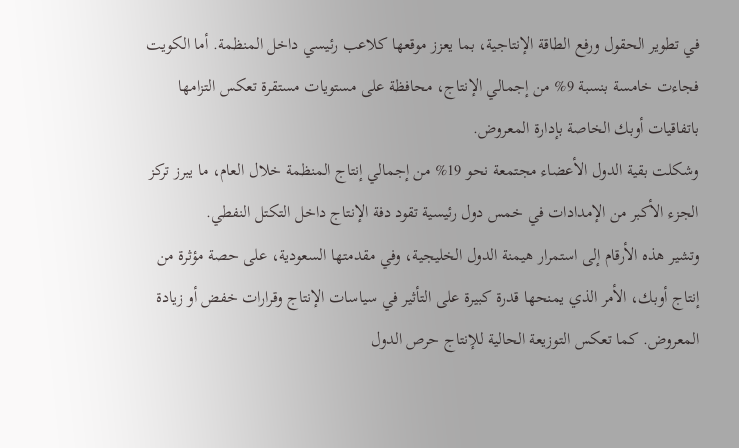في تطوير الحقول ورفع الطاقة الإنتاجية، بما يعزز موقعها كلاعب رئيسي داخل المنظمة. أما الكويت فجاءت خامسة بنسبة 9% من إجمالي الإنتاج، محافظة على مستويات مستقرة تعكس التزامها باتفاقيات أوبك الخاصة بإدارة المعروض.
وشكلت بقية الدول الأعضاء مجتمعة نحو 19% من إجمالي إنتاج المنظمة خلال العام، ما يبرز تركز الجزء الأكبر من الإمدادات في خمس دول رئيسية تقود دفة الإنتاج داخل التكتل النفطي.
وتشير هذه الأرقام إلى استمرار هيمنة الدول الخليجية، وفي مقدمتها السعودية، على حصة مؤثرة من إنتاج أوبك، الأمر الذي يمنحها قدرة كبيرة على التأثير في سياسات الإنتاج وقرارات خفض أو زيادة المعروض. كما تعكس التوزيعة الحالية للإنتاج حرص الدول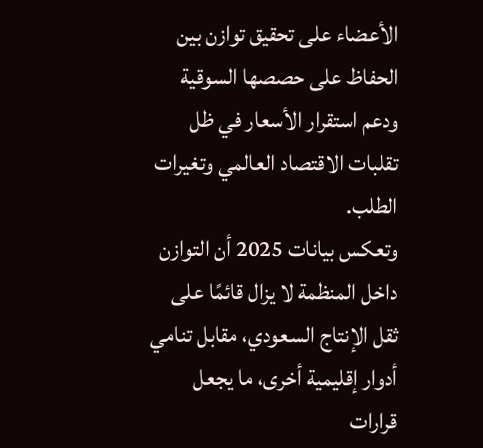الأعضاء على تحقيق توازن بين الحفاظ على حصصها السوقية ودعم استقرار الأسعار في ظل تقلبات الاقتصاد العالمي وتغيرات الطلب.
وتعكس بيانات 2025 أن التوازن داخل المنظمة لا يزال قائمًا على ثقل الإنتاج السعودي، مقابل تنامي أدوار إقليمية أخرى، ما يجعل قرارات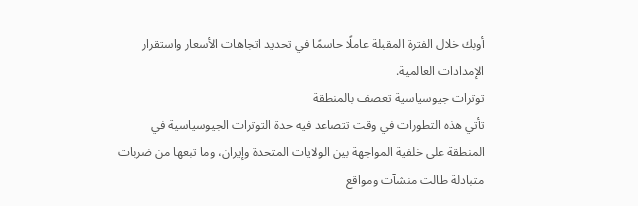أوبك خلال الفترة المقبلة عاملًا حاسمًا في تحديد اتجاهات الأسعار واستقرار الإمدادات العالمية.
توترات جيوسياسية تعصف بالمنطقة
تأتي هذه التطورات في وقت تتصاعد فيه حدة التوترات الجيوسياسية في المنطقة على خلفية المواجهة بين الولايات المتحدة وإيران، وما تبعها من ضربات متبادلة طالت منشآت ومواقع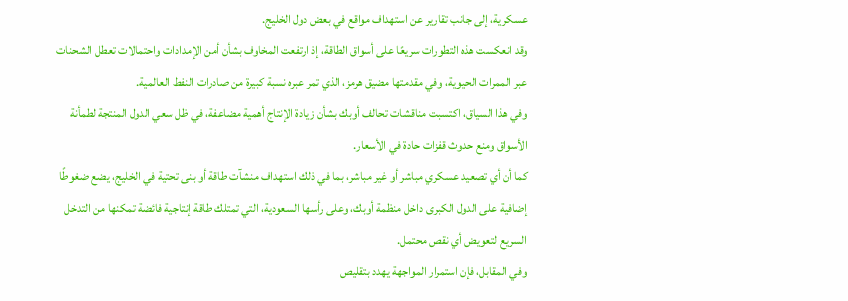عسكرية، إلى جانب تقارير عن استهداف مواقع في بعض دول الخليج.
وقد انعكست هذه التطورات سريعًا على أسواق الطاقة، إذ ارتفعت المخاوف بشأن أمن الإمدادات واحتمالات تعطل الشحنات عبر الممرات الحيوية، وفي مقدمتها مضيق هرمز، الذي تمر عبره نسبة كبيرة من صادرات النفط العالمية.
وفي هذا السياق، اكتسبت مناقشات تحالف أوبك بشأن زيادة الإنتاج أهمية مضاعفة، في ظل سعي الدول المنتجة لطمأنة الأسواق ومنع حدوث قفزات حادة في الأسعار.
كما أن أي تصعيد عسكري مباشر أو غير مباشر، بما في ذلك استهداف منشآت طاقة أو بنى تحتية في الخليج، يضع ضغوطًا إضافية على الدول الكبرى داخل منظمة أوبك، وعلى رأسها السعودية، التي تمتلك طاقة إنتاجية فائضة تمكنها من التدخل السريع لتعويض أي نقص محتمل.
وفي المقابل، فإن استمرار المواجهة يهدد بتقليص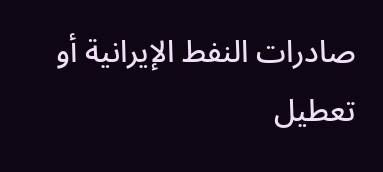صادرات النفط الإيرانية أو تعطيل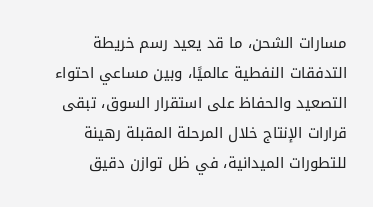مسارات الشحن، ما قد يعيد رسم خريطة التدفقات النفطية عالميًا، وبين مساعي احتواء التصعيد والحفاظ على استقرار السوق، تبقى قرارات الإنتاج خلال المرحلة المقبلة رهينة للتطورات الميدانية، في ظل توازن دقيق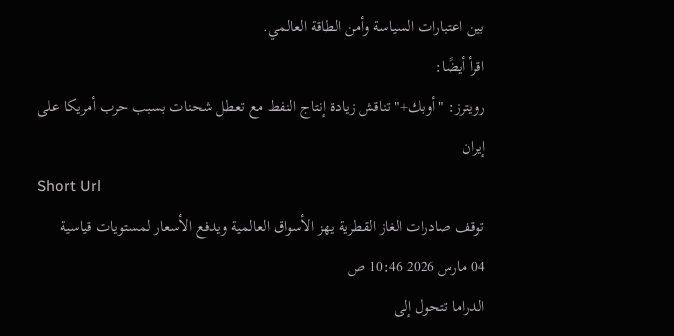بين اعتبارات السياسة وأمن الطاقة العالمي.
اقرأ أيضًا:
رويترز: "أوبك+" تناقش زيادة إنتاج النفط مع تعطل شحنات بسبب حرب أمريكا على إيران
Short Url
توقف صادرات الغاز القطرية يهز الأسواق العالمية ويدفع الأسعار لمستويات قياسية
04 مارس 2026 10:46 ص
الدراما تتحول إلى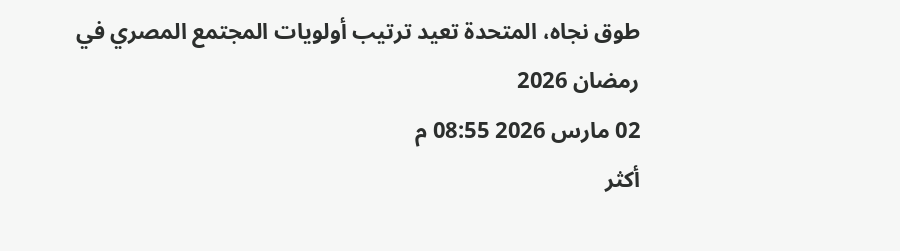طوق نجاه، المتحدة تعيد ترتيب أولويات المجتمع المصري في رمضان 2026
02 مارس 2026 08:55 م
أكثر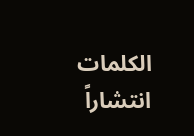الكلمات انتشاراً